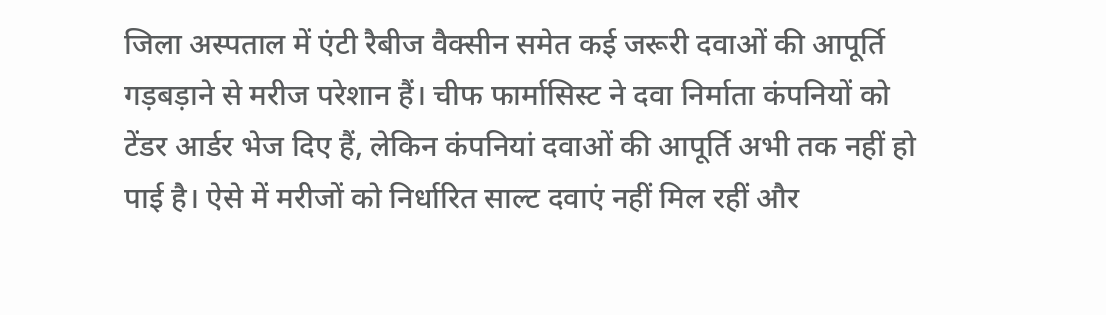जिला अस्पताल में एंटी रैबीज वैक्सीन समेत कई जरूरी दवाओं की आपूर्ति गड़बड़ाने से मरीज परेशान हैं। चीफ फार्मासिस्ट ने दवा निर्माता कंपनियों को टेंडर आर्डर भेज दिए हैं, लेकिन कंपनियां दवाओं की आपूर्ति अभी तक नहीं हो पाई है। ऐसे में मरीजों को निर्धारित साल्ट दवाएं नहीं मिल रहीं और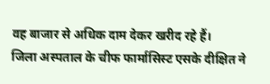वह बाजार से अधिक दाम देकर खरीद रहे हैं।
जिला अस्पताल के चीफ फार्मासिस्ट एसके दीक्षित ने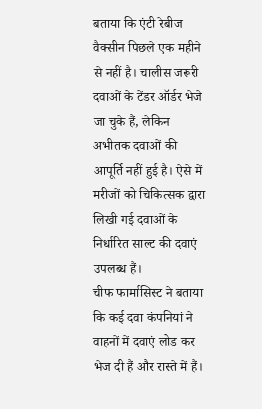बताया कि एंटी रेबीज वैक्सीन पिछले एक महीने से नहीं है। चालीस जरूरी दवाओं के टेंडर ऑर्डर भेजे जा चुके हैं, लेकिन अभीतक दवाओं की आपूर्ति नहीं हुई है। ऐसे में मरीजों को चिकित्सक द्वारा लिखी गई दवाओं के निर्धारित साल्ट की दवाएं उपलब्ध हैं।
चीफ फार्मासिस्ट ने बताया कि कई दवा कंपनियां ने वाहनों में दवाएं लोड कर भेज दी हैं और रास्ते में हैं।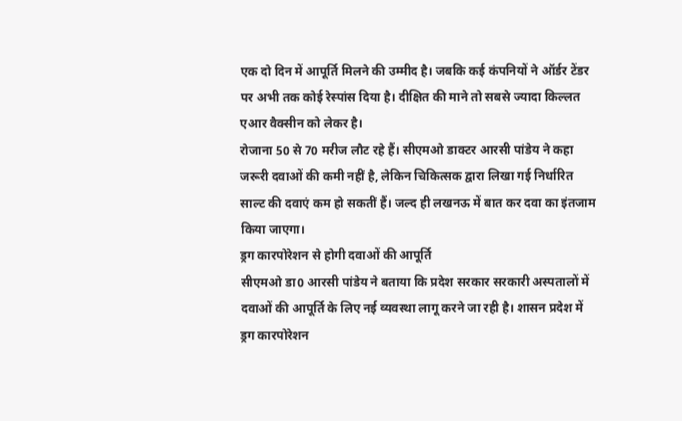एक दो दिन में आपूर्ति मिलने की उम्मीद है। जबकि कई कंपनियों ने ऑर्डर टेंडर पर अभी तक कोई रेस्पांस दिया है। दीक्षित की माने तो सबसे ज्यादा किल्लत एआर वैक्सीन को लेकर है।
रोजाना 50 से 70 मरीज लौट रहे हैं। सीएमओ डाक्टर आरसी पांडेय ने कहा जरूरी दवाओं की कमी नहीं है, लेकिन चिकित्सक द्वारा लिखा गई निर्धारित साल्ट की दवाएं कम हो सकतीं हैं। जल्द ही लखनऊ में बात कर दवा का इंतजाम किया जाएगा।
ड्रग कारपोरेशन से होगी दवाओं की आपूर्ति
सीएमओ डा0 आरसी पांडेय ने बताया कि प्रदेश सरकार सरकारी अस्पतालों में दवाओं की आपूर्ति के लिए नई व्यवस्था लागू करने जा रही है। शासन प्रदेश में ड्रग कारपोरेशन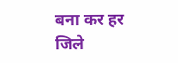बना कर हर जिले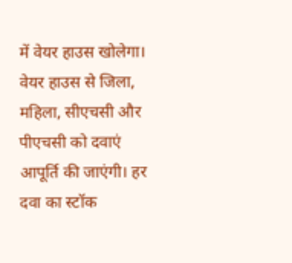में वेयर हाउस खोलेगा। वेयर हाउस से जिला, महिला, सीएचसी और पीएचसी को दवाएं आपूर्ति की जाएंगी। हर दवा का स्टॉक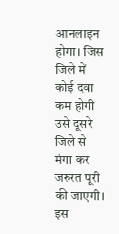आनलाइन होगा। जिस जिले में कोई दवा कम होगी उसे दूसरे जिले से मंगा कर जरुरत पूरी की जाएगी। इस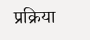प्रक्रिया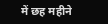में छह महीने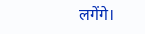लगेंगे।